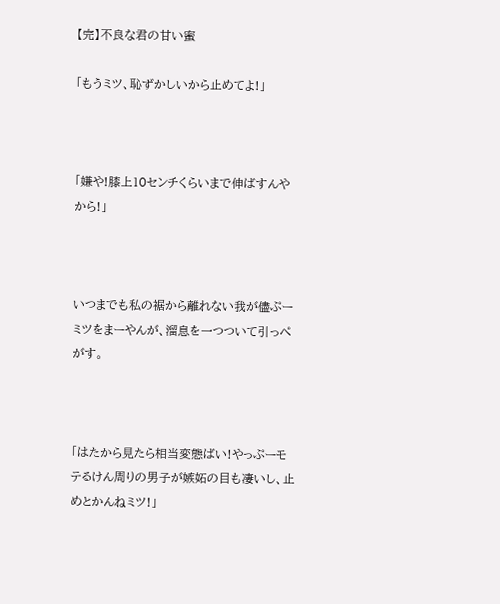【完】不良な君の甘い蜜

「もうミツ、恥ずかしいから止めてよ!」



「嫌や!膝上10センチくらいまで伸ばすんやから!」



いつまでも私の裾から離れない我が儘ぷーミツをまーやんが、溜息を一つついて引っぺがす。



「はたから見たら相当変態ばい!やっぷーモテるけん周りの男子が嫉妬の目も凄いし、止めとかんねミツ!」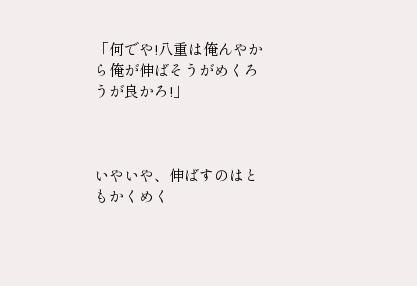「何でや!八重は俺んやから俺が伸ばそうがめくろうが良かろ!」



いやいや、伸ばすのはともかくめく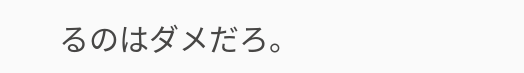るのはダメだろ。